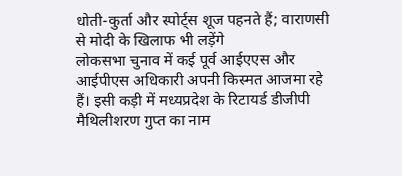धोती-कुर्ता और स्पोर्ट्स शूज पहनते हैं; वाराणसी से मोदी के खिलाफ भी लड़ेंगे
लोकसभा चुनाव में कई पूर्व आईएएस और आईपीएस अधिकारी अपनी किस्मत आजमा रहे हैं। इसी कड़ी में मध्यप्रदेश के रिटायर्ड डीजीपी मैथिलीशरण गुप्त का नाम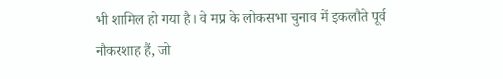भी शामिल हो गया है। वे मप्र के लोकसभा चुनाव में इकलौते पूर्व नौकरशाह हैं, जो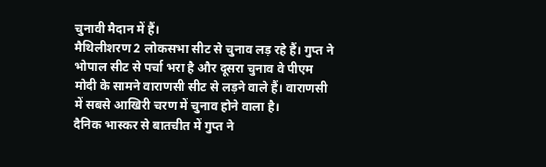चुनावी मैदान में हैं।
मैथिलीशरण 2 लोकसभा सीट से चुनाव लड़ रहे हैं। गुप्त ने भोपाल सीट से पर्चा भरा है और दूसरा चुनाव वे पीएम मोदी के सामने वाराणसी सीट से लड़ने वाले हैं। वाराणसी में सबसे आखिरी चरण में चुनाव होने वाला है।
दैनिक भास्कर से बातचीत में गुप्त ने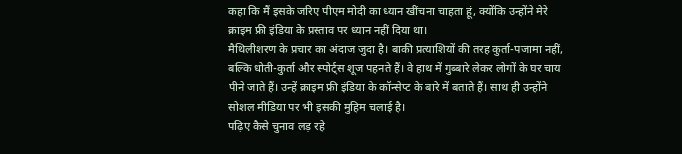कहा कि मैं इसके जरिए पीएम मोदी का ध्यान खींचना चाहता हूं, क्योंकि उन्होंने मेरे क्राइम फ्री इंडिया के प्रस्ताव पर ध्यान नहीं दिया था।
मैथिलीशरण के प्रचार का अंदाज जुदा है। बाकी प्रत्याशियों की तरह कुर्ता-पजामा नहीं, बल्कि धोती-कुर्ता और स्पोर्ट्स शूज पहनते हैं। वे हाथ में गुब्बारे लेकर लोगों के घर चाय पीने जाते हैं। उन्हें क्राइम फ्री इंडिया के कॉन्सेप्ट के बारे में बताते हैं। साथ ही उन्होंने सोशल मीडिया पर भी इसकी मुहिम चलाई है।
पढ़िए कैसे चुनाव लड़ रहे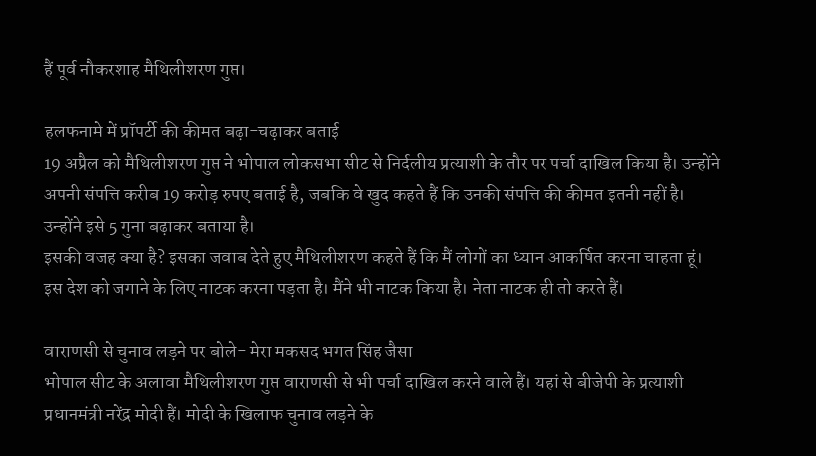हैं पूर्व नौकरशाह मैथिलीशरण गुप्त।

हलफनामे में प्रॉपर्टी की कीमत बढ़ा-चढ़ाकर बताई
19 अप्रैल को मैथिलीशरण गुप्त ने भोपाल लोकसभा सीट से निर्दलीय प्रत्याशी के तौर पर पर्चा दाखिल किया है। उन्होंने अपनी संपत्ति करीब 19 करोड़ रुपए बताई है, जबकि वे खुद कहते हैं कि उनकी संपत्ति की कीमत इतनी नहीं है। उन्होंने इसे 5 गुना बढ़ाकर बताया है।
इसकी वजह क्या है? इसका जवाब देते हुए मैथिलीशरण कहते हैं कि मैं लोगों का ध्यान आकर्षित करना चाहता हूं। इस देश को जगाने के लिए नाटक करना पड़ता है। मैंने भी नाटक किया है। नेता नाटक ही तो करते हैं।

वाराणसी से चुनाव लड़ने पर बोले- मेरा मकसद भगत सिंह जैसा
भोपाल सीट के अलावा मैथिलीशरण गुप्त वाराणसी से भी पर्चा दाखिल करने वाले हैं। यहां से बीजेपी के प्रत्याशी प्रधानमंत्री नरेंद्र मोदी हैं। मोदी के खिलाफ चुनाव लड़ने के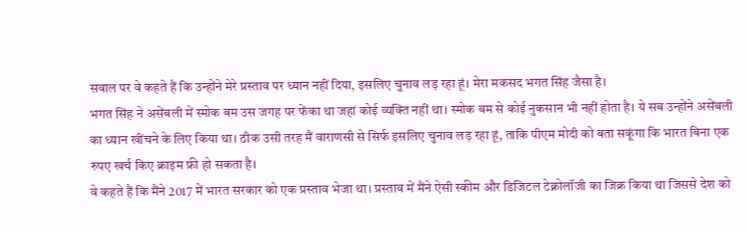सवाल पर वे कहते हैं कि उन्होंने मेरे प्रस्ताव पर ध्यान नहीं दिया, इसलिए चुनाव लड़ रहा हूं। मेरा मकसद भगत सिंह जैसा है।
भगत सिंह ने असेंबली में स्मोक बम उस जगह पर फेंका था जहां कोई व्यक्ति नहीं था। स्मोक बम से कोई नुकसान भी नहीं होता है। ये सब उन्होंने असेंबली का ध्यान खींचने के लिए किया था। ठीक उसी तरह मैं वाराणसी से सिर्फ इसलिए चुनाव लड़ रहा हूं, ताकि पीएम मोदी को बता सकूंगा कि भारत बिना एक रुपए खर्च किए क्राइम फ्री हो सकता है।
वे कहते हैं कि मैंने 2017 में भारत सरकार को एक प्रस्ताव भेजा था। प्रस्ताव में मैंने ऐसी स्कीम और डिजिटल टेक्नोलॉजी का जिक्र किया था जिससे देश को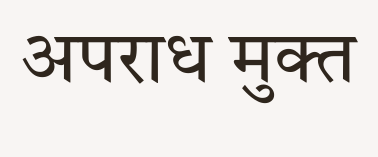अपराध मुक्त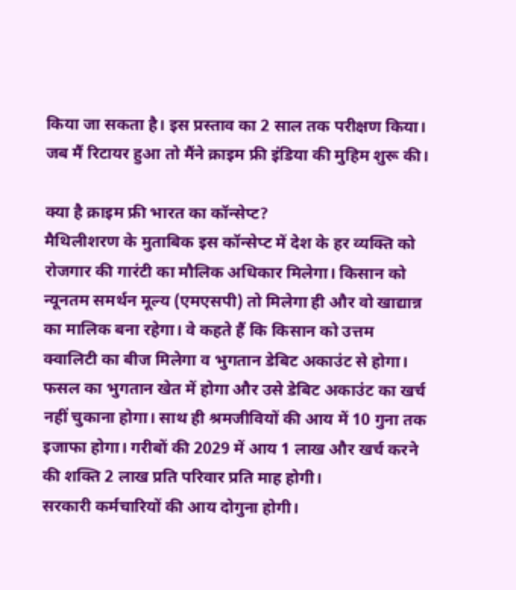किया जा सकता है। इस प्रस्ताव का 2 साल तक परीक्षण किया। जब मैं रिटायर हुआ तो मैंने क्राइम फ्री इंडिया की मुहिम शुरू की।

क्या है क्राइम फ्री भारत का कॉन्सेप्ट?
मैथिलीशरण के मुताबिक इस कॉन्सेप्ट में देश के हर व्यक्ति को रोजगार की गारंटी का मौलिक अधिकार मिलेगा। किसान को न्यूनतम समर्थन मूल्य (एमएसपी) तो मिलेगा ही और वो खाद्यान्न का मालिक बना रहेगा। वे कहते हैं कि किसान को उत्तम क्वालिटी का बीज मिलेगा व भुगतान डेबिट अकाउंट से होगा।
फसल का भुगतान खेत में होगा और उसे डेबिट अकाउंट का खर्च नहीं चुकाना होगा। साथ ही श्रमजीवियों की आय में 10 गुना तक इजाफा होगा। गरीबों की 2029 में आय 1 लाख और खर्च करने की शक्ति 2 लाख प्रति परिवार प्रति माह होगी।
सरकारी कर्मचारियों की आय दोगुना होगी।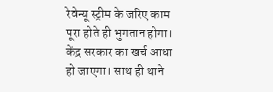रेवेन्यू स्ट्रीम के जरिए काम पूरा होते ही भुगतान होगा। केंद्र सरकार का खर्च आधा हो जाएगा। साथ ही थाने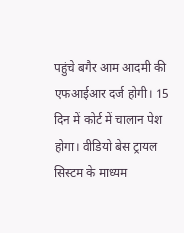पहुंचे बगैर आम आदमी की एफआईआर दर्ज होगी। 15 दिन में कोर्ट में चालान पेश होगा। वीडियो बेस ट्रायल सिस्टम के माध्यम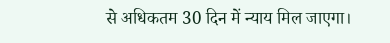से अधिकतम 30 दिन में न्याय मिल जाएगा।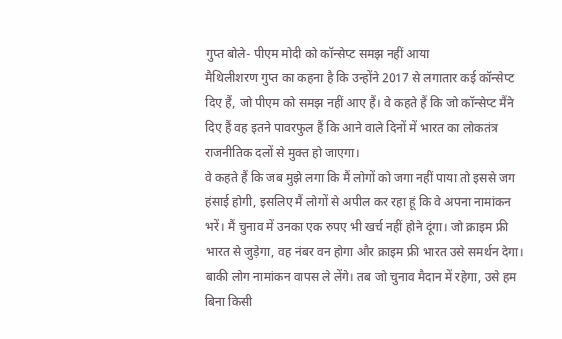गुप्त बोले- पीएम मोदी को कॉन्सेप्ट समझ नहीं आया
मैथिलीशरण गुप्त का कहना है कि उन्होंने 2017 से लगातार कई कॉन्सेप्ट दिए हैं, जो पीएम को समझ नहीं आए हैं। वे कहते हैं कि जो कॉन्सेप्ट मैंने दिए हैं वह इतने पावरफुल हैं कि आने वाले दिनों में भारत का लोकतंत्र राजनीतिक दलों से मुक्त हो जाएगा।
वे कहते हैं कि जब मुझे लगा कि मैं लोगों को जगा नहीं पाया तो इससे जग हंसाई होगी, इसलिए मैं लोगों से अपील कर रहा हूं कि वे अपना नामांकन भरें। मैं चुनाव में उनका एक रुपए भी खर्च नहीं होने दूंगा। जो क्राइम फ्री भारत से जुड़ेगा, वह नंबर वन होगा और क्राइम फ्री भारत उसे समर्थन देगा। बाकी लोग नामांकन वापस ले लेंगे। तब जो चुनाव मैदान में रहेगा, उसे हम बिना किसी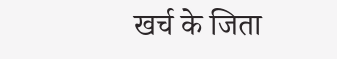खर्च के जिता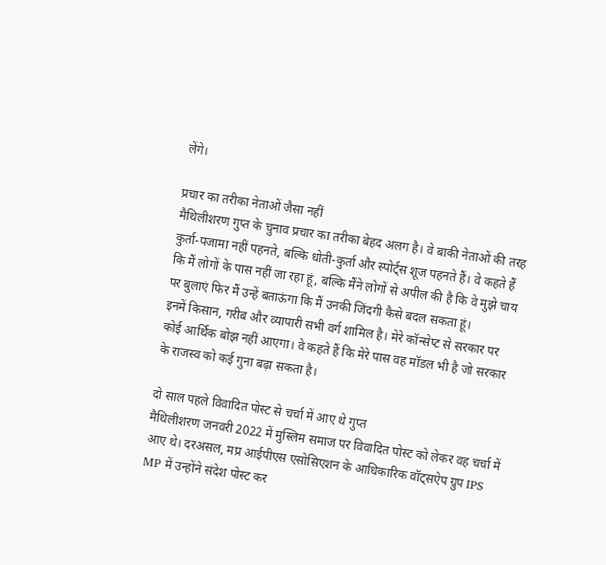लेंगे।

प्रचार का तरीका नेताओं जैसा नहीं
मैथिलीशरण गुप्त के चुनाव प्रचार का तरीका बेहद अलग है। वे बाकी नेताओं की तरह कुर्ता-पजामा नहीं पहनते, बल्कि धोती-कुर्ता और स्पोर्ट्स शूज पहनते हैं। वे कहते हैं कि मैं लोगों के पास नहीं जा रहा हूं, बल्कि मैंने लोगों से अपील की है कि वे मुझे चाय पर बुलाएं फिर मैं उन्हें बताऊंगा कि मैं उनकी जिंदगी कैसे बदल सकता हूं।
इनमें किसान, गरीब और व्यापारी सभी वर्ग शामिल है। मेरे कॉन्सेप्ट से सरकार पर कोई आर्थिक बोझ नहीं आएगा। वे कहते हैं कि मेरे पास वह मॉडल भी है जो सरकार के राजस्व को कई गुना बढ़ा सकता है।

दो साल पहले विवादित पोस्ट से चर्चा में आए थे गुप्त
मैथिलीशरण जनवरी 2022 में मुस्लिम समाज पर विवादित पोस्ट को लेकर वह चर्चा में आए थे। दरअसल, मप्र आईपीएस एसोसिएशन के आधिकारिक वॉट्सऐप ग्रुप IPS MP में उन्होंने संदेश पोस्ट कर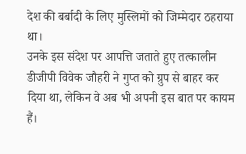देश की बर्बादी के लिए मुस्लिमों को जिम्मेदार ठहराया था।
उनके इस संदेश पर आपत्ति जताते हुए तत्कालीन डीजीपी विवेक जौहरी ने गुप्त को ग्रुप से बाहर कर दिया था, लेकिन वे अब भी अपनी इस बात पर कायम हैं।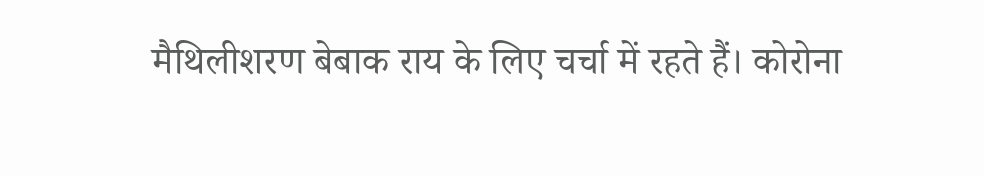मैथिलीशरण बेबाक राय के लिए चर्चा में रहते हैं। कोरोना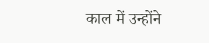काल में उन्होंने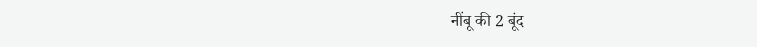नींबू की 2 बूंद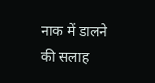नाक में डालने की सलाह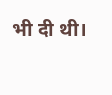भी दी थी।